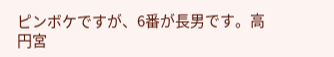ピンボケですが、6番が長男です。高円宮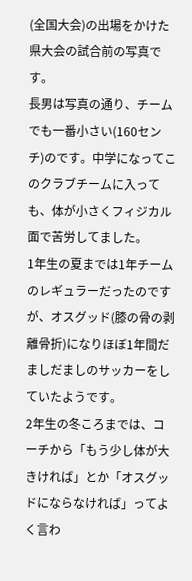(全国大会)の出場をかけた県大会の試合前の写真です。
長男は写真の通り、チームでも一番小さい(160センチ)のです。中学になってこのクラブチームに入っても、体が小さくフィジカル面で苦労してました。
1年生の夏までは1年チームのレギュラーだったのですが、オスグッド(膝の骨の剥離骨折)になりほぼ1年間だましだましのサッカーをしていたようです。
2年生の冬ころまでは、コーチから「もう少し体が大きければ」とか「オスグッドにならなければ」ってよく言わ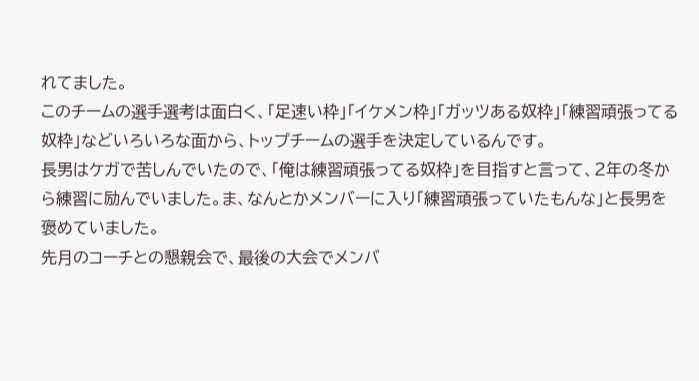れてました。
このチームの選手選考は面白く、「足速い枠」「イケメン枠」「ガッツある奴枠」「練習頑張ってる奴枠」などいろいろな面から、トップチームの選手を決定しているんです。
長男はケガで苦しんでいたので、「俺は練習頑張ってる奴枠」を目指すと言って、2年の冬から練習に励んでいました。ま、なんとかメンバーに入り「練習頑張っていたもんな」と長男を褒めていました。
先月のコーチとの懇親会で、最後の大会でメンバ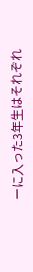ーに入った3年生はそれぞれ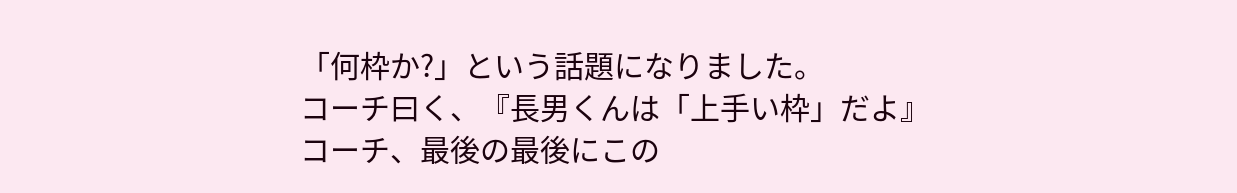「何枠か?」という話題になりました。
コーチ曰く、『長男くんは「上手い枠」だよ』
コーチ、最後の最後にこの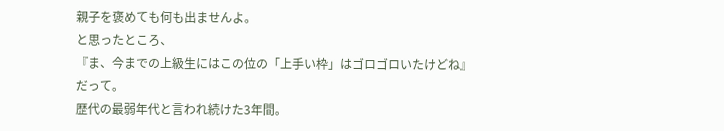親子を褒めても何も出ませんよ。
と思ったところ、
『ま、今までの上級生にはこの位の「上手い枠」はゴロゴロいたけどね』だって。
歴代の最弱年代と言われ続けた3年間。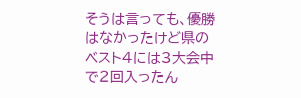そうは言っても、優勝はなかったけど県のベスト4には3大会中で2回入ったん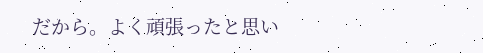だから。よく頑張ったと思い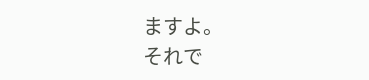ますよ。
それで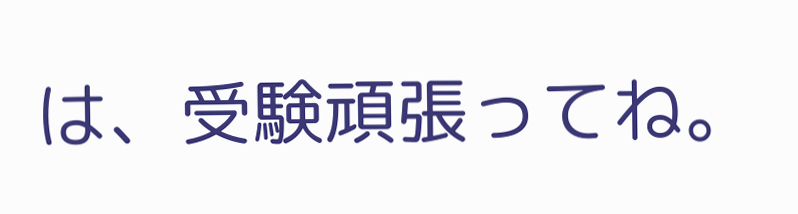は、受験頑張ってね。